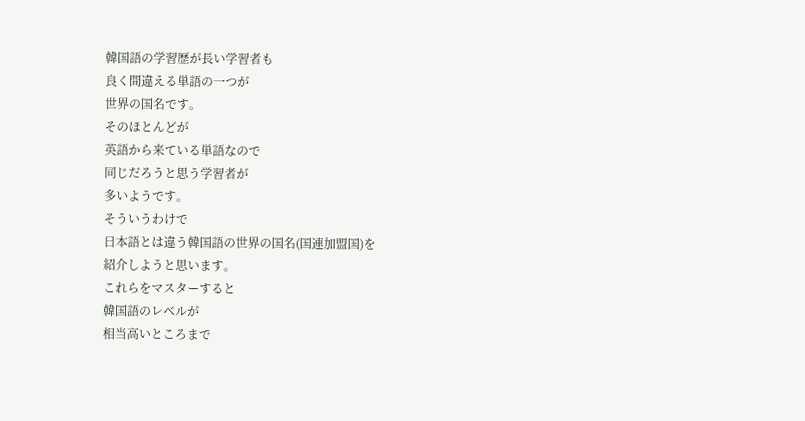韓国語の学習歴が長い学習者も
良く間違える単語の一つが
世界の国名です。
そのほとんどが
英語から来ている単語なので
同じだろうと思う学習者が
多いようです。
そういうわけで
日本語とは違う韓国語の世界の国名(国連加盟国)を
紹介しようと思います。
これらをマスターすると
韓国語のレベルが
相当高いところまで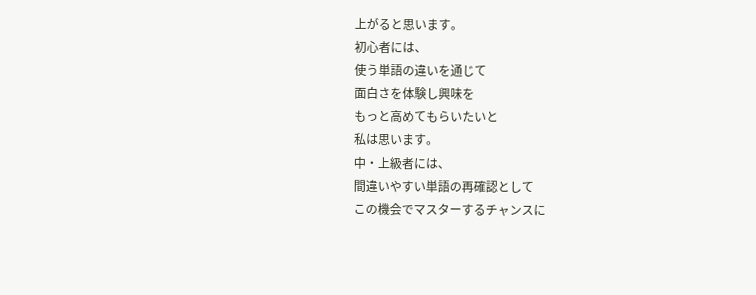上がると思います。
初心者には、
使う単語の違いを通じて
面白さを体験し興味を
もっと高めてもらいたいと
私は思います。
中・上級者には、
間違いやすい単語の再確認として
この機会でマスターするチャンスに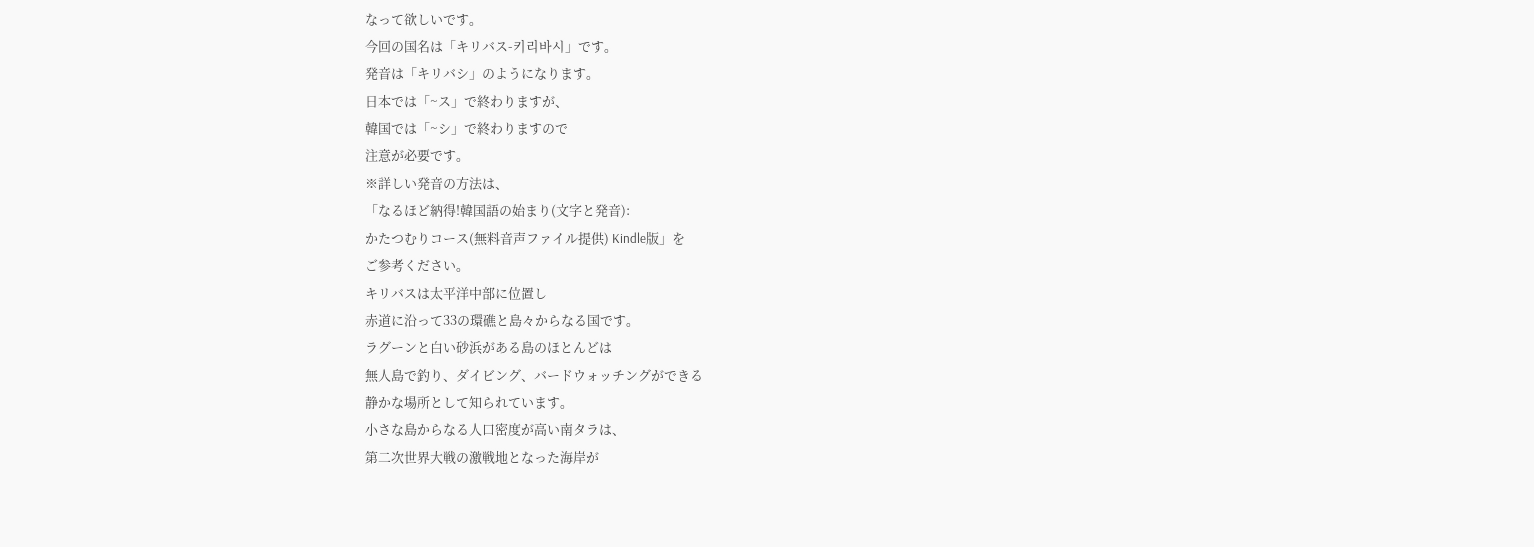なって欲しいです。
今回の国名は「キリバス-키리바시」です。
発音は「キリバシ」のようになります。
日本では「~ス」で終わりますが、
韓国では「~シ」で終わりますので
注意が必要です。
※詳しい発音の方法は、
「なるほど納得!韓国語の始まり(文字と発音):
かたつむりコース(無料音声ファイル提供) Kindle版」を
ご参考ください。
キリバスは太平洋中部に位置し
赤道に沿って33の環礁と島々からなる国です。
ラグーンと白い砂浜がある島のほとんどは
無人島で釣り、ダイビング、バードウォッチングができる
静かな場所として知られています。
小さな島からなる人口密度が高い南タラは、
第二次世界大戦の激戦地となった海岸が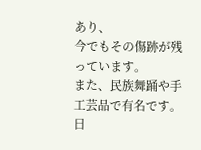あり、
今でもその傷跡が残っています。
また、民族舞踊や手工芸品で有名です。
日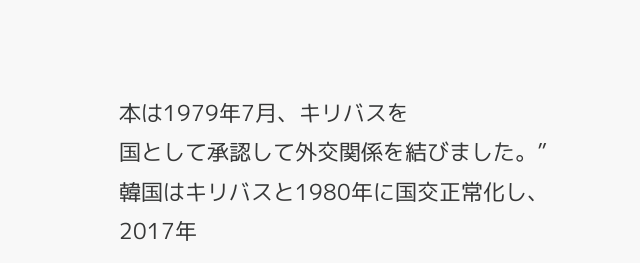本は1979年7月、キリバスを
国として承認して外交関係を結びました。”
韓国はキリバスと1980年に国交正常化し、
2017年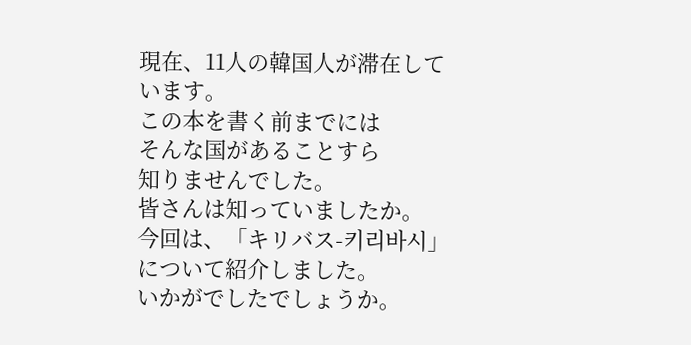現在、11人の韓国人が滞在しています。
この本を書く前までには
そんな国があることすら
知りませんでした。
皆さんは知っていましたか。
今回は、「キリバス-키리바시」について紹介しました。
いかがでしたでしょうか。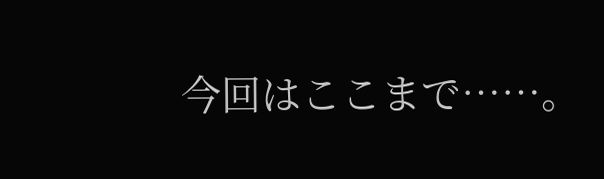今回はここまで……。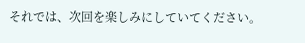それでは、次回を楽しみにしていてください。